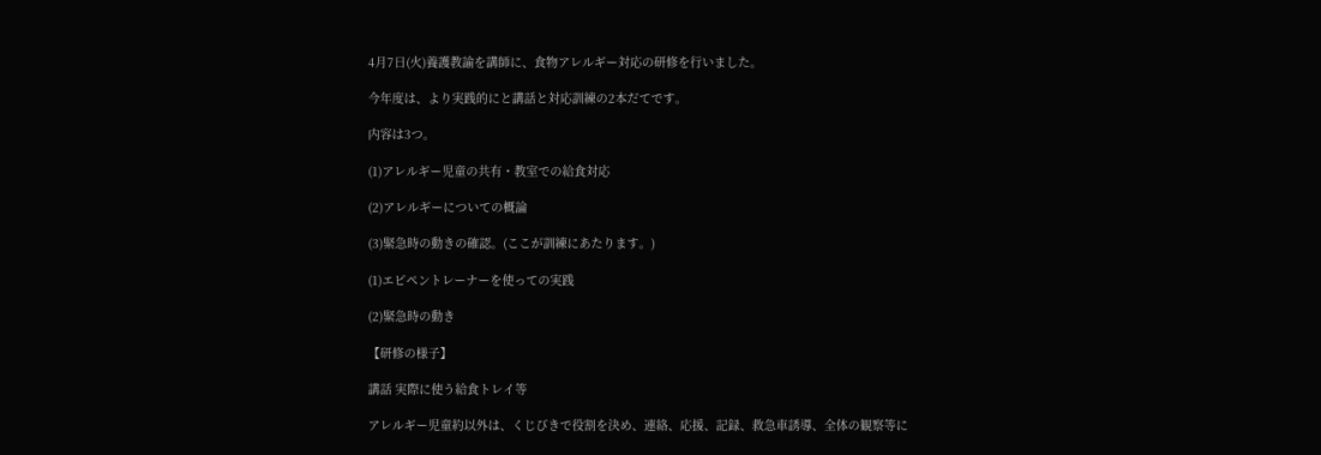4月7日(火)養護教諭を講師に、食物アレルギー対応の研修を行いました。

今年度は、より実践的にと講話と対応訓練の2本だてです。

内容は3つ。

(1)アレルギー児童の共有・教室での給食対応

(2)アレルギーについての概論

(3)緊急時の動きの確認。(ここが訓練にあたります。)

(1)エピペントレーナーを使っての実践

(2)緊急時の動き

【研修の様子】

講話 実際に使う給食トレイ等

アレルギー児童約以外は、くじびきで役割を決め、連絡、応援、記録、救急車誘導、全体の観察等に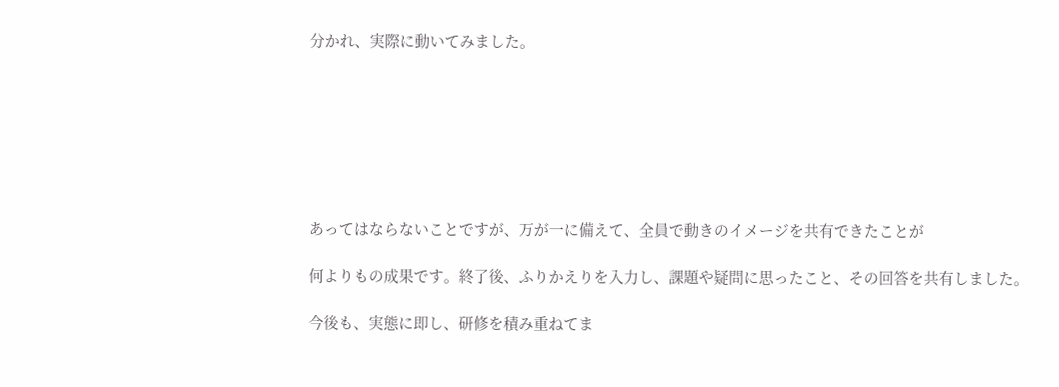分かれ、実際に動いてみました。







あってはならないことですが、万が一に備えて、全員で動きのイメージを共有できたことが

何よりもの成果です。終了後、ふりかえりを入力し、課題や疑問に思ったこと、その回答を共有しました。

今後も、実態に即し、研修を積み重ねてま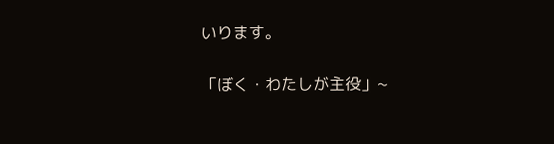いります。

「ぼく・わたしが主役」~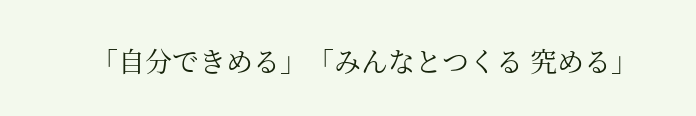「自分できめる」「みんなとつくる 究める」